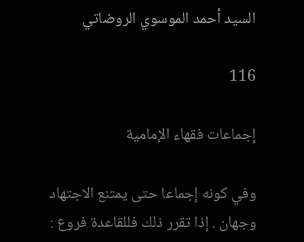السيد أحمد الموسوي الروضاتي

116

إجماعات فقهاء الإمامية

وفي كونه إجماعا حتى يمتنع الاجتهاد وجهان . إذا تقرر ذلك فللقاعدة فروع :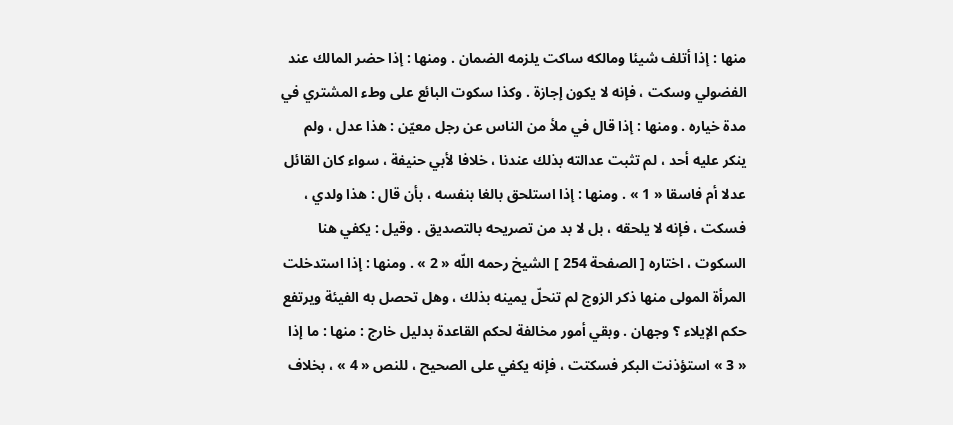منها : إذا أتلف شيئا ومالكه ساكت يلزمه الضمان . ومنها : إذا حضر المالك عند الفضولي وسكت ، فإنه لا يكون إجازة . وكذا سكوت البائع على وطء المشتري في مدة خياره . ومنها : إذا قال في ملأ من الناس عن رجل معيّن : هذا عدل ، ولم ينكر عليه أحد ، لم تثبت عدالته بذلك عندنا ، خلافا لأبي حنيفة ، سواء كان القائل عدلا أم فاسقا « 1 » . ومنها : إذا استلحق بالغا بنفسه ، بأن قال : هذا ولدي ، فسكت ، فإنه لا يلحقه ، بل لا بد من تصريحه بالتصديق . وقيل : يكفي هنا السكوت ، اختاره [ الصفحة 254 ] الشيخ رحمه اللّه « 2 » . ومنها : إذا استدخلت المرأة المولى منها ذكر الزوج لم تنحلّ يمينه بذلك ، وهل تحصل به الفيئة ويرتفع حكم الإيلاء ؟ وجهان . وبقي أمور مخالفة لحكم القاعدة بدليل خارج : منها : ما إذا « 3 » استؤذنت البكر فسكتت ، فإنه يكفي على الصحيح ، للنص « 4 » ، بخلاف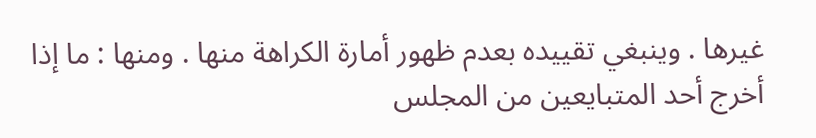غيرها . وينبغي تقييده بعدم ظهور أمارة الكراهة منها . ومنها : ما إذا أخرج أحد المتبايعين من المجلس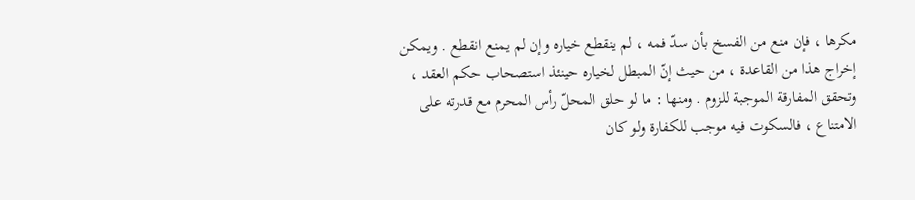مكرها ، فإن منع من الفسخ بأن سدّ فمه ، لم ينقطع خياره وإن لم يمنع انقطع . ويمكن إخراج هذا من القاعدة ، من حيث إنّ المبطل لخياره حينئذ استصحاب حكم العقد ، وتحقق المفارقة الموجبة للزوم . ومنها : ما لو حلق المحلّ رأس المحرم مع قدرته على الامتناع ، فالسكوت فيه موجب للكفارة ولو كان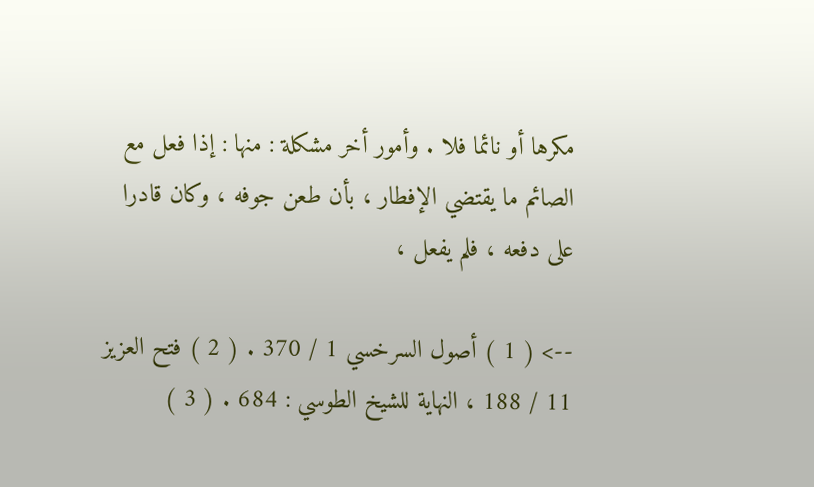مكرها أو نائما فلا . وأمور أخر مشكلة : منها : إذا فعل مع الصائم ما يقتضي الإفطار ، بأن طعن جوفه ، وكان قادرا على دفعه ، فلم يفعل ،

--> ( 1 ) أصول السرخسي 1 / 370 . ( 2 ) فتح العزيز 11 / 188 ، النهاية للشيخ الطوسي : 684 . ( 3 )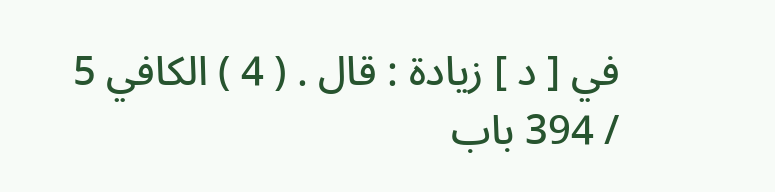في [ د ] زيادة : قال . ( 4 ) الكافي 5 / 394 باب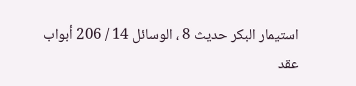استيمار البكر حديث 8 ، الوسائل 14 / 206 أبواب عقد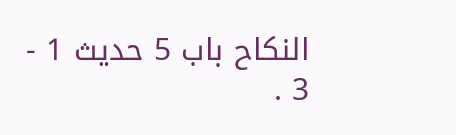النكاح باب 5 حديث 1 - 3 .